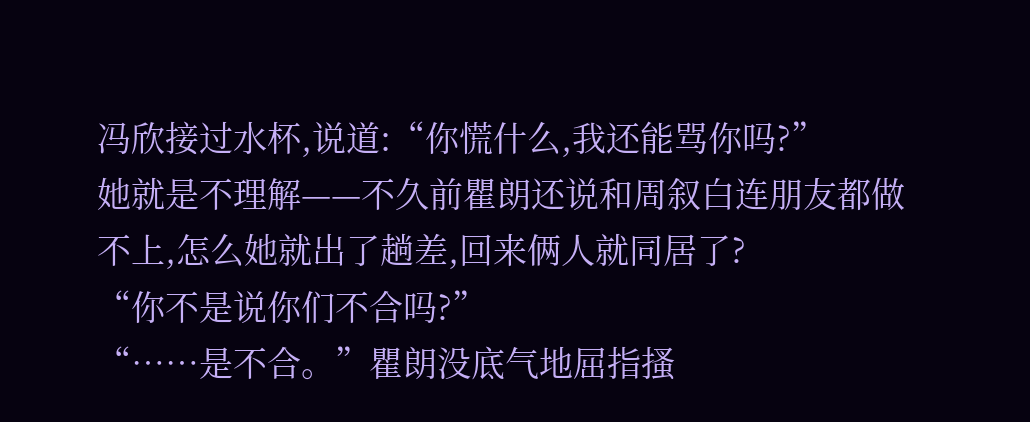冯欣接过水杯,说道:“你慌什么,我还能骂你吗?”
她就是不理解——不久前瞿朗还说和周叙白连朋友都做不上,怎么她就出了趟差,回来俩人就同居了?
“你不是说你们不合吗?”
“……是不合。”瞿朗没底气地屈指搔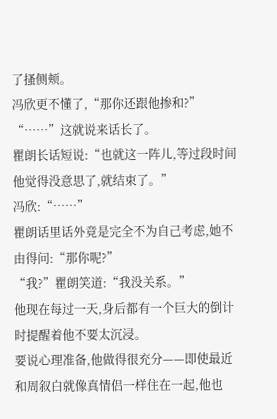了搔侧颊。
冯欣更不懂了,“那你还跟他掺和?”
“……”这就说来话长了。
瞿朗长话短说:“也就这一阵儿,等过段时间他觉得没意思了,就结束了。”
冯欣:“……”
瞿朗话里话外竟是完全不为自己考虑,她不由得问:“那你呢?”
“我?”瞿朗笑道:“我没关系。”
他现在每过一天,身后都有一个巨大的倒计时提醒着他不要太沉浸。
要说心理准备,他做得很充分——即使最近和周叙白就像真情侣一样住在一起,他也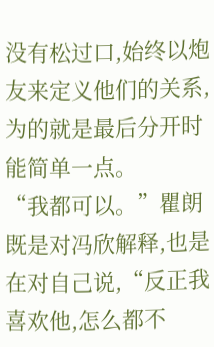没有松过口,始终以炮友来定义他们的关系,为的就是最后分开时能简单一点。
“我都可以。”瞿朗既是对冯欣解释,也是在对自己说,“反正我喜欢他,怎么都不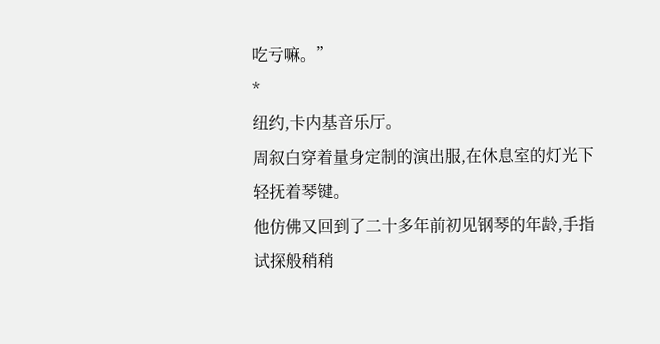吃亏嘛。”
*
纽约,卡内基音乐厅。
周叙白穿着量身定制的演出服,在休息室的灯光下轻抚着琴键。
他仿佛又回到了二十多年前初见钢琴的年龄,手指试探般稍稍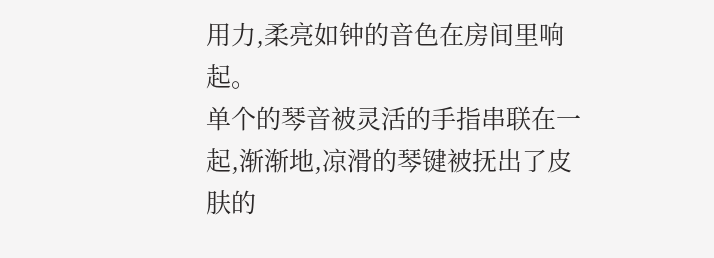用力,柔亮如钟的音色在房间里响起。
单个的琴音被灵活的手指串联在一起,渐渐地,凉滑的琴键被抚出了皮肤的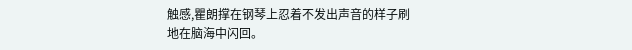触感,瞿朗撑在钢琴上忍着不发出声音的样子刷地在脑海中闪回。